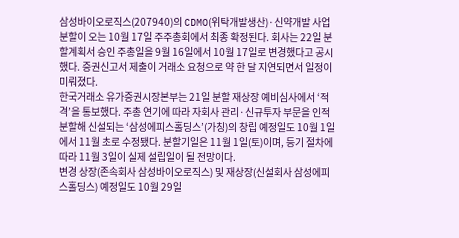삼성바이오로직스(207940)의 CDMO(위탁개발생산)·신약개발 사업 분할이 오는 10월 17일 주주총회에서 최종 확정된다. 회사는 22일 분할계획서 승인 주총일을 9월 16일에서 10월 17일로 변경했다고 공시했다. 증권신고서 제출이 거래소 요청으로 약 한 달 지연되면서 일정이 미뤄졌다.
한국거래소 유가증권시장본부는 21일 분할 재상장 예비심사에서 ‘적격’을 통보했다. 주총 연기에 따라 자회사 관리·신규투자 부문을 인적분할해 신설되는 ‘삼성에피스홀딩스’(가칭)의 창립 예정일도 10월 1일에서 11월 초로 수정됐다. 분할기일은 11월 1일(토)이며, 등기 절차에 따라 11월 3일이 실제 설립일이 될 전망이다.
변경 상장(존속회사 삼성바이오로직스) 및 재상장(신설회사 삼성에피스홀딩스) 예정일도 10월 29일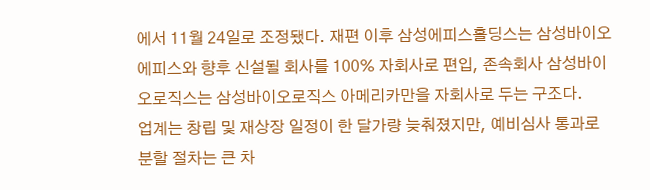에서 11월 24일로 조정됐다. 재편 이후 삼성에피스홀딩스는 삼성바이오에피스와 향후 신설될 회사를 100% 자회사로 편입, 존속회사 삼성바이오로직스는 삼성바이오로직스 아메리카만을 자회사로 두는 구조다.
업계는 창립 및 재상장 일정이 한 달가량 늦춰졌지만, 예비심사 통과로 분할 절차는 큰 차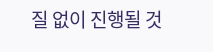질 없이 진행될 것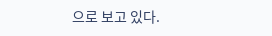으로 보고 있다.